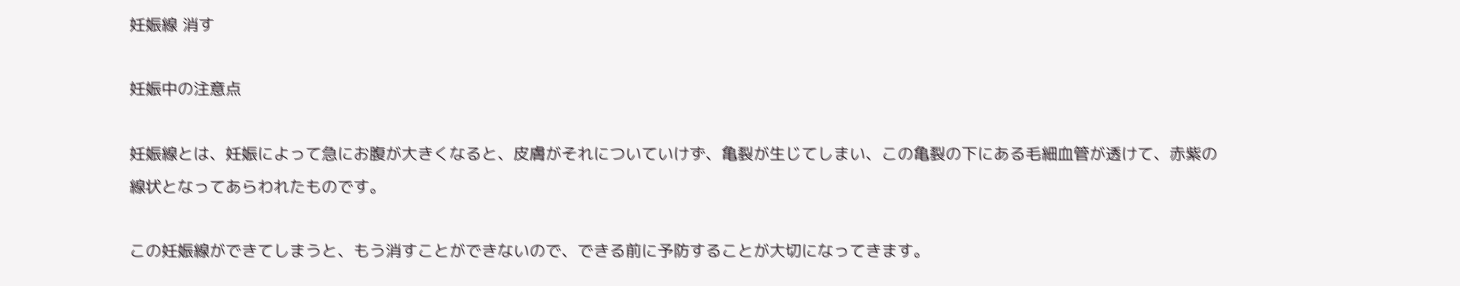妊娠線 消す

妊娠中の注意点

妊娠線とは、妊娠によって急にお腹が大きくなると、皮膚がそれについていけず、亀裂が生じてしまい、この亀裂の下にある毛細血管が透けて、赤紫の線状となってあらわれたものです。

この妊娠線ができてしまうと、もう消すことができないので、できる前に予防することが大切になってきます。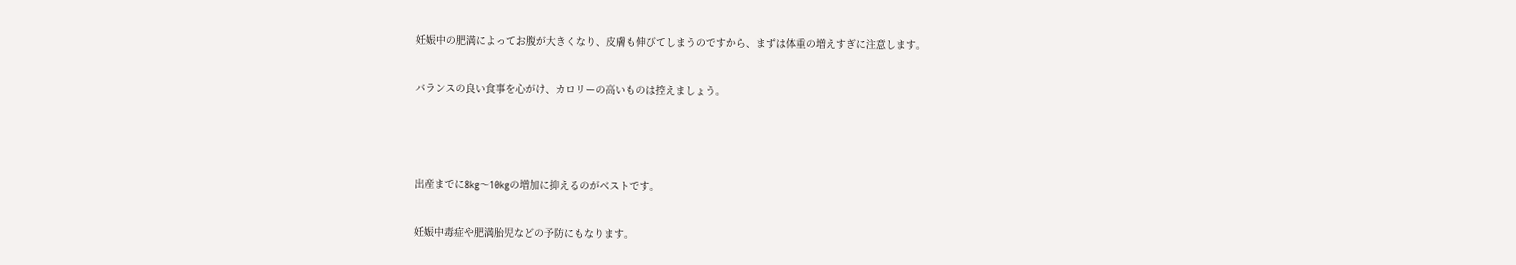妊娠中の肥満によってお腹が大きくなり、皮膚も伸びてしまうのですから、まずは体重の増えすぎに注意します。

バランスの良い食事を心がけ、カロリーの高いものは控えましょう。



出産までに8kg〜10kgの増加に抑えるのがベストです。

妊娠中毒症や肥満胎児などの予防にもなります。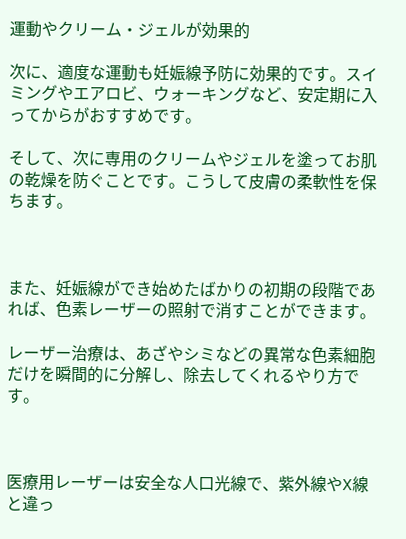運動やクリーム・ジェルが効果的

次に、適度な運動も妊娠線予防に効果的です。スイミングやエアロビ、ウォーキングなど、安定期に入ってからがおすすめです。

そして、次に専用のクリームやジェルを塗ってお肌の乾燥を防ぐことです。こうして皮膚の柔軟性を保ちます。



また、妊娠線ができ始めたばかりの初期の段階であれば、色素レーザーの照射で消すことができます。

レーザー治療は、あざやシミなどの異常な色素細胞だけを瞬間的に分解し、除去してくれるやり方です。



医療用レーザーは安全な人口光線で、紫外線やX線と違っ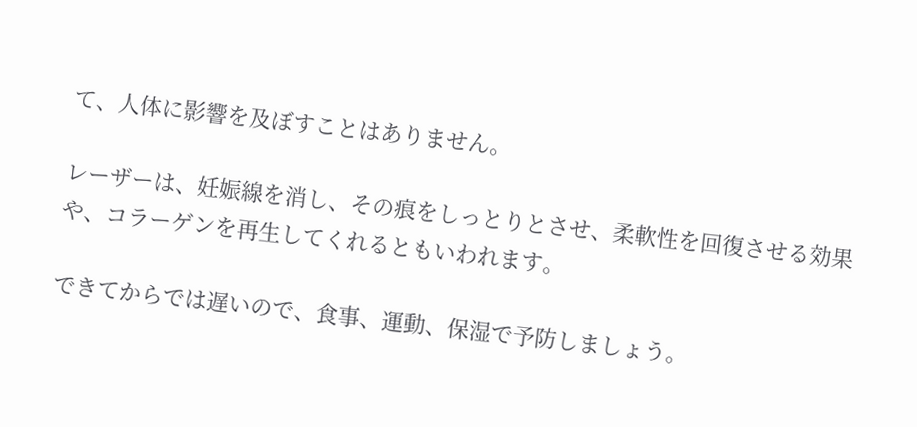て、人体に影響を及ぼすことはありません。

レーザーは、妊娠線を消し、その痕をしっとりとさせ、柔軟性を回復させる効果や、コラーゲンを再生してくれるともいわれます。

できてからでは遅いので、食事、運動、保湿で予防しましょう。